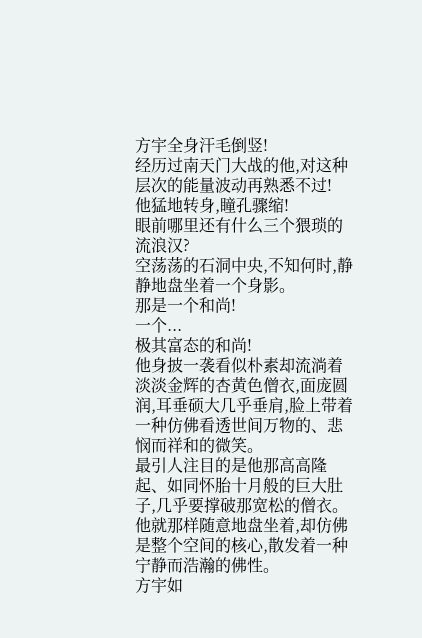方宇全身汗毛倒竖!
经历过南天门大战的他,对这种层次的能量波动再熟悉不过!
他猛地转身,瞳孔骤缩!
眼前哪里还有什么三个猥琐的流浪汉?
空荡荡的石洞中央,不知何时,静静地盘坐着一个身影。
那是一个和尚!
一个...
极其富态的和尚!
他身披一袭看似朴素却流淌着淡淡金辉的杏黄色僧衣,面庞圆润,耳垂硕大几乎垂肩,脸上带着一种仿佛看透世间万物的、悲悯而祥和的微笑。
最引人注目的是他那高高隆起、如同怀胎十月般的巨大肚子,几乎要撑破那宽松的僧衣。
他就那样随意地盘坐着,却仿佛是整个空间的核心,散发着一种宁静而浩瀚的佛性。
方宇如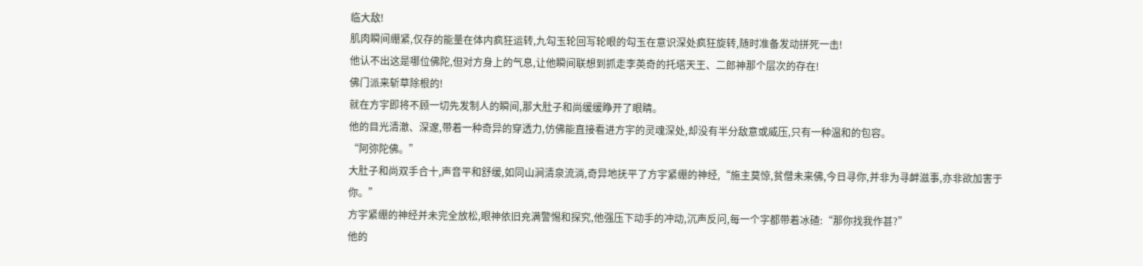临大敌!
肌肉瞬间绷紧,仅存的能量在体内疯狂运转,九勾玉轮回写轮眼的勾玉在意识深处疯狂旋转,随时准备发动拼死一击!
他认不出这是哪位佛陀,但对方身上的气息,让他瞬间联想到抓走李英奇的托塔天王、二郎神那个层次的存在!
佛门派来斩草除根的!
就在方宇即将不顾一切先发制人的瞬间,那大肚子和尚缓缓睁开了眼睛。
他的目光清澈、深邃,带着一种奇异的穿透力,仿佛能直接看进方宇的灵魂深处,却没有半分敌意或威压,只有一种温和的包容。
“阿弥陀佛。”
大肚子和尚双手合十,声音平和舒缓,如同山涧清泉流淌,奇异地抚平了方宇紧绷的神经,“施主莫惊,贫僧未来佛,今日寻你,并非为寻衅滋事,亦非欲加害于你。”
方宇紧绷的神经并未完全放松,眼神依旧充满警惕和探究,他强压下动手的冲动,沉声反问,每一个字都带着冰碴:“那你找我作甚?”
他的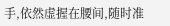手,依然虚握在腰间,随时准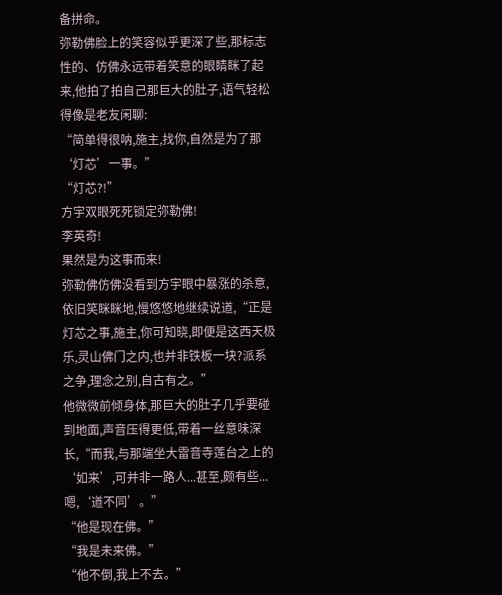备拼命。
弥勒佛脸上的笑容似乎更深了些,那标志性的、仿佛永远带着笑意的眼睛眯了起来,他拍了拍自己那巨大的肚子,语气轻松得像是老友闲聊:
“简单得很呐,施主,找你,自然是为了那‘灯芯’一事。”
“灯芯?!”
方宇双眼死死锁定弥勒佛!
李英奇!
果然是为这事而来!
弥勒佛仿佛没看到方宇眼中暴涨的杀意,依旧笑眯眯地,慢悠悠地继续说道,“正是灯芯之事,施主,你可知晓,即便是这西天极乐,灵山佛门之内,也并非铁板一块?派系之争,理念之别,自古有之。”
他微微前倾身体,那巨大的肚子几乎要碰到地面,声音压得更低,带着一丝意味深长,“而我,与那端坐大雷音寺莲台之上的‘如来’,可并非一路人...甚至,颇有些...嗯,‘道不同’。”
“他是现在佛。”
“我是未来佛。”
“他不倒,我上不去。”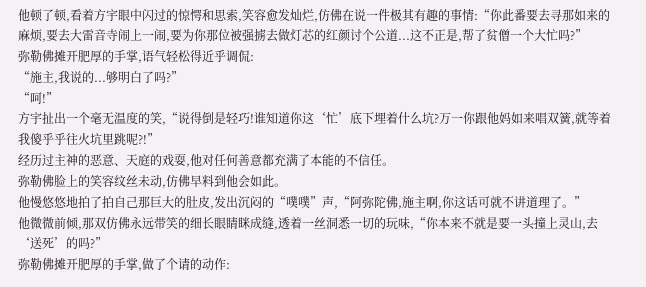他顿了顿,看着方宇眼中闪过的惊愕和思索,笑容愈发灿烂,仿佛在说一件极其有趣的事情:“你此番要去寻那如来的麻烦,要去大雷音寺闹上一闹,要为你那位被强掳去做灯芯的红颜讨个公道...这不正是,帮了贫僧一个大忙吗?”
弥勒佛摊开肥厚的手掌,语气轻松得近乎调侃:
“施主,我说的...够明白了吗?”
“呵!”
方宇扯出一个毫无温度的笑,“说得倒是轻巧!谁知道你这‘忙’底下埋着什么坑?万一你跟他妈如来唱双簧,就等着我傻乎乎往火坑里跳呢?!”
经历过主神的恶意、天庭的戏耍,他对任何善意都充满了本能的不信任。
弥勒佛脸上的笑容纹丝未动,仿佛早料到他会如此。
他慢悠悠地拍了拍自己那巨大的肚皮,发出沉闷的“噗噗”声,“阿弥陀佛,施主啊,你这话可就不讲道理了。”
他微微前倾,那双仿佛永远带笑的细长眼睛眯成缝,透着一丝洞悉一切的玩味,“你本来不就是要一头撞上灵山,去‘送死’的吗?”
弥勒佛摊开肥厚的手掌,做了个请的动作: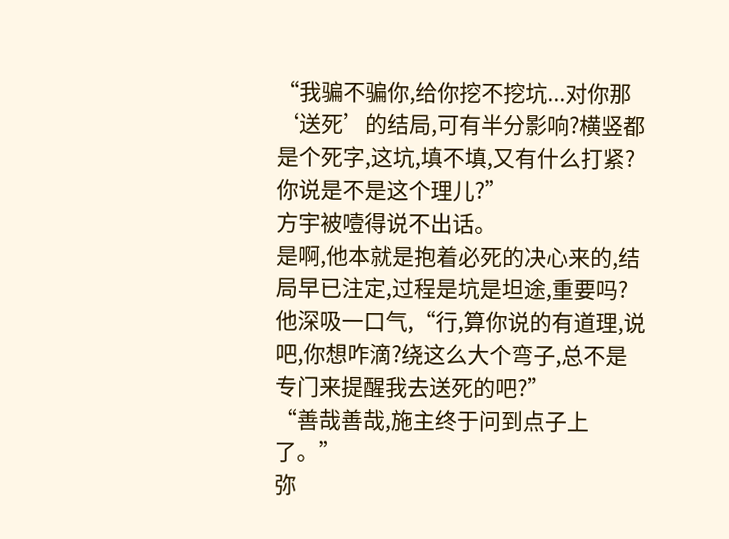“我骗不骗你,给你挖不挖坑...对你那‘送死’的结局,可有半分影响?横竖都是个死字,这坑,填不填,又有什么打紧?你说是不是这个理儿?”
方宇被噎得说不出话。
是啊,他本就是抱着必死的决心来的,结局早已注定,过程是坑是坦途,重要吗?
他深吸一口气,“行,算你说的有道理,说吧,你想咋滴?绕这么大个弯子,总不是专门来提醒我去送死的吧?”
“善哉善哉,施主终于问到点子上了。”
弥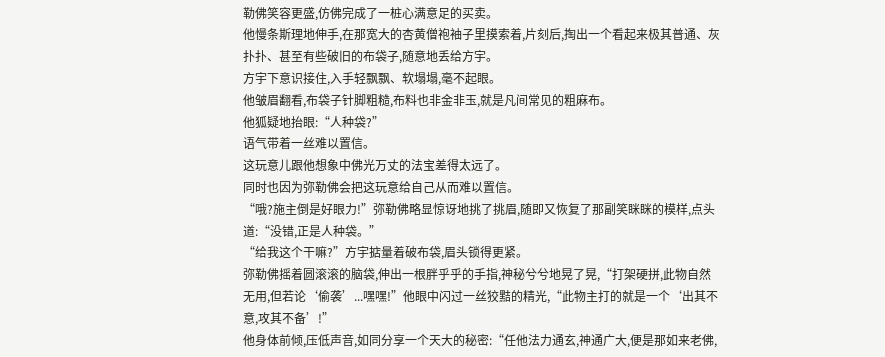勒佛笑容更盛,仿佛完成了一桩心满意足的买卖。
他慢条斯理地伸手,在那宽大的杏黄僧袍袖子里摸索着,片刻后,掏出一个看起来极其普通、灰扑扑、甚至有些破旧的布袋子,随意地丢给方宇。
方宇下意识接住,入手轻飘飘、软塌塌,毫不起眼。
他皱眉翻看,布袋子针脚粗糙,布料也非金非玉,就是凡间常见的粗麻布。
他狐疑地抬眼:“人种袋?”
语气带着一丝难以置信。
这玩意儿跟他想象中佛光万丈的法宝差得太远了。
同时也因为弥勒佛会把这玩意给自己从而难以置信。
“哦?施主倒是好眼力!”弥勒佛略显惊讶地挑了挑眉,随即又恢复了那副笑眯眯的模样,点头道:“没错,正是人种袋。”
“给我这个干嘛?”方宇掂量着破布袋,眉头锁得更紧。
弥勒佛摇着圆滚滚的脑袋,伸出一根胖乎乎的手指,神秘兮兮地晃了晃,“打架硬拼,此物自然无用,但若论‘偷袭’...嘿嘿!”他眼中闪过一丝狡黠的精光,“此物主打的就是一个‘出其不意,攻其不备’!”
他身体前倾,压低声音,如同分享一个天大的秘密:“任他法力通玄,神通广大,便是那如来老佛,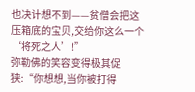也决计想不到——贫僧会把这压箱底的宝贝,交给你这么一个‘将死之人’!”
弥勒佛的笑容变得极其促狭:“你想想,当你被打得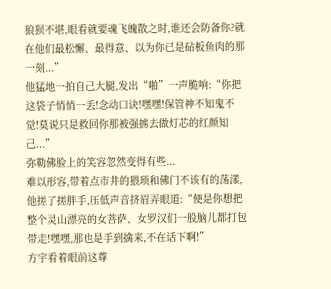狼狈不堪,眼看就要魂飞魄散之时,谁还会防备你?就在他们最松懈、最得意、以为你已是砧板鱼肉的那一刻...”
他猛地一拍自己大腿,发出“啪”一声脆响:“你把这袋子悄悄一丢!念动口诀!嘿嘿!保管神不知鬼不觉!莫说只是救回你那被强掳去做灯芯的红颜知己...”
弥勒佛脸上的笑容忽然变得有些...
难以形容,带着点市井的猥琐和佛门不该有的荡漾,他搓了搓胖手,压低声音挤眉弄眼道:“便是你想把整个灵山漂亮的女菩萨、女罗汉们一股脑儿都打包带走!嘿嘿,那也是手到擒来,不在话下啊!”
方宇看着眼前这尊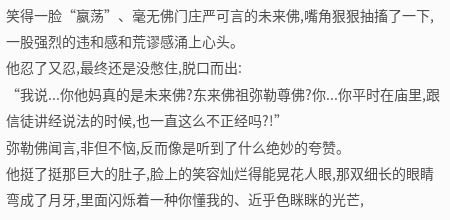笑得一脸“嬴荡”、毫无佛门庄严可言的未来佛,嘴角狠狠抽搐了一下,一股强烈的违和感和荒谬感涌上心头。
他忍了又忍,最终还是没憋住,脱口而出:
“我说...你他妈真的是未来佛?东来佛祖弥勒尊佛?你...你平时在庙里,跟信徒讲经说法的时候,也一直这么不正经吗?!”
弥勒佛闻言,非但不恼,反而像是听到了什么绝妙的夸赞。
他挺了挺那巨大的肚子,脸上的笑容灿烂得能晃花人眼,那双细长的眼睛弯成了月牙,里面闪烁着一种你懂我的、近乎色眯眯的光芒,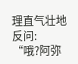理直气壮地反问:
“哦?阿弥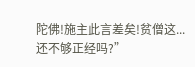陀佛!施主此言差矣!贫僧这...还不够正经吗?”